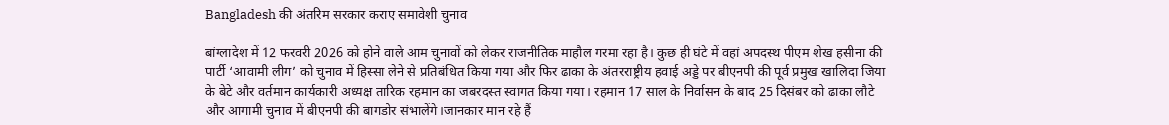Bangladesh की अंतरिम सरकार कराए समावेशी चुनाव

बांग्लादेश में 12 फरवरी 2026 को होने वाले आम चुनावों को लेकर राजनीतिक माहौल गरमा रहा है। कुछ ही घंटे में वहां अपदस्थ पीएम शेख हसीना की पार्टी ‘आवामी लीग’ को चुनाव में हिस्सा लेने से प्रतिबंधित किया गया और फिर ढाका के अंतरराष्ट्रीय हवाई अड्डे पर बीएनपी की पूर्व प्रमुख खालिदा जिया के बेटे और वर्तमान कार्यकारी अध्यक्ष तारिक रहमान का जबरदस्त स्वागत किया गया। रहमान 17 साल के निर्वासन के बाद 25 दिसंबर को ढाका लौटे और आगामी चुनाव में बीएनपी की बागडोर संभालेंगे।जानकार मान रहे हैं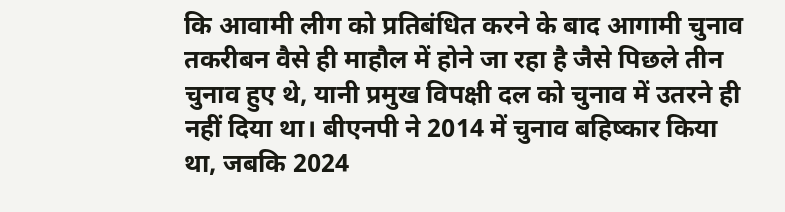कि आवामी लीग को प्रतिबंधित करने के बाद आगामी चुनाव तकरीबन वैसे ही माहौल में होने जा रहा है जैसे पिछले तीन चुनाव हुए थे, यानी प्रमुख विपक्षी दल को चुनाव में उतरने ही नहीं दिया था। बीएनपी ने 2014 में चुनाव बहिष्कार किया था, जबकि 2024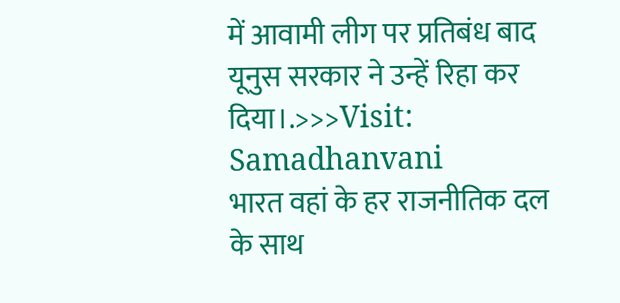में आवामी लीग पर प्रतिबंध बाद यूनुस सरकार ने उन्हें रिहा कर दिया।.>>>Visit: Samadhanvani
भारत वहां के हर राजनीतिक दल के साथ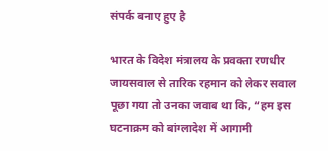संपर्क बनाए हुए है

भारत के विदेश मंत्रालय के प्रवक्ता रणधीर जायसवाल से तारिक रहमान को लेकर सवाल पूछा गया तो उनका जवाब था कि, “हम इस घटनाक्रम को बांग्लादेश में आगामी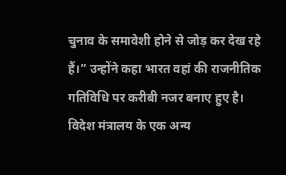चुनाव के समावेशी होने से जोड़ कर देख रहे हैं।” उन्होंने कहा भारत वहां की राजनीतिक गतिविधि पर करीबी नजर बनाए हुए है। विदेश मंत्रालय के एक अन्य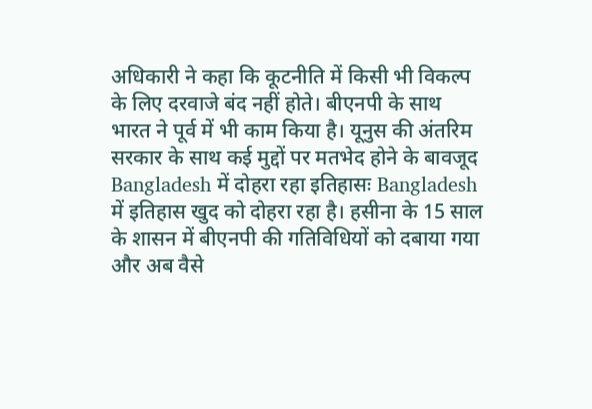अधिकारी ने कहा कि कूटनीति में किसी भी विकल्प के लिए दरवाजे बंद नहीं होते। बीएनपी के साथ भारत ने पूर्व में भी काम किया है। यूनुस की अंतरिम सरकार के साथ कई मुद्दों पर मतभेद होने के बावजूद Bangladesh में दोहरा रहा इतिहासः Bangladesh में इतिहास खुद को दोहरा रहा है। हसीना के 15 साल के शासन में बीएनपी की गतिविधियों को दबाया गया और अब वैसे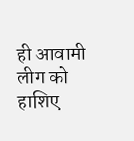ही आवामी लीग को हाशिए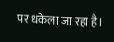पर धकेला जा रहा है।